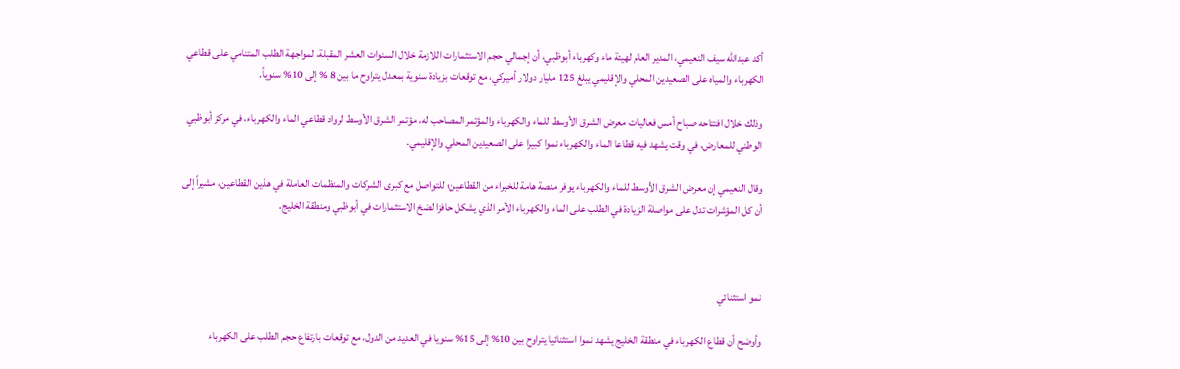أكد عبدالله سيف النعيمي، المدير العام لهيئة ماء وكهرباء أبوظبي، أن إجمالي حجم الاستثمارات اللازمة خلال السنوات العشر المقبلة، لمواجهة الطلب المتنامي على قطاعي الكهرباء والمياه على الصعيدين المحلي والإقليمي يبلغ 125 مليار دولار أميركي، مع توقعات بزيادة سنوية بمعدل يتراوح ما بين 8 % إلى 10% سنوياً.

وذلك خلال افتتاحه صباح أمس فعاليات معرض الشرق الأوسط للماء والكهرباء والمؤتمر المصاحب له، مؤتمر الشرق الأوسط لرواد قطاعي الماء والكهرباء، في مركز أبوظبي الوطني للمعارض، في وقت يشهد فيه قطاعا الماء والكهرباء نموا كبيرا على الصعيدين المحلي والإقليمي.

وقال النعيمي إن معرض الشرق الأوسط للماء والكهرباء يوفر منصة هامة للخبراء من القطاعين؛ للتواصل مع كبرى الشركات والمنظمات العاملة في هذين القطاعين، مشيراً إلى أن كل المؤشرات تدل على مواصلة الزيادة في الطلب على الماء والكهرباء الأمر الذي يشكل حافزا لضخ الاستثمارات في أبوظبي ومنطقة الخليج.



نمو استثنائي

وأوضح أن قطاع الكهرباء في منطقة الخليج يشهد نموا استثنائيا يتراوح بين 10% إلى 15% سنويا في العديد من الدول، مع توقعات بارتفاع حجم الطلب على الكهرباء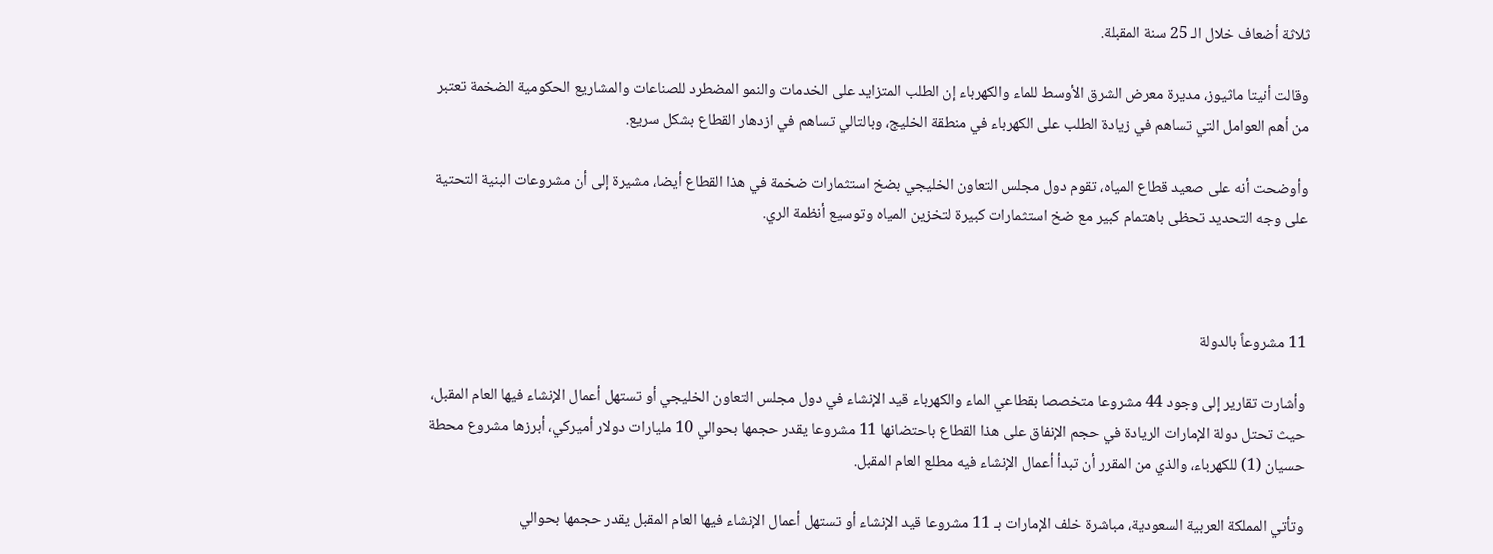ثلاثة أضعاف خلال الـ 25 سنة المقبلة.

وقالت أنيتا ماثيوز، مديرة معرض الشرق الأوسط للماء والكهرباء إن الطلب المتزايد على الخدمات والنمو المضطرد للصناعات والمشاريع الحكومية الضخمة تعتبر من أهم العوامل التي تساهم في زيادة الطلب على الكهرباء في منطقة الخليج، وبالتالي تساهم في ازدهار القطاع بشكل سريع.

وأوضحت أنه على صعيد قطاع المياه، تقوم دول مجلس التعاون الخليجي بضخ استثمارات ضخمة في هذا القطاع أيضا، مشيرة إلى أن مشروعات البنية التحتية على وجه التحديد تحظى باهتمام كبير مع ضخ استثمارات كبيرة لتخزين المياه وتوسيع أنظمة الري.



11 مشروعاً بالدولة

وأشارت تقارير إلى وجود 44 مشروعا متخصصا بقطاعي الماء والكهرباء قيد الإنشاء في دول مجلس التعاون الخليجي أو تستهل أعمال الإنشاء فيها العام المقبل، حيث تحتل دولة الإمارات الريادة في حجم الإنفاق على هذا القطاع باحتضانها 11 مشروعا يقدر حجمها بحوالي 10 مليارات دولار أميركي، أبرزها مشروع محطة حسيان (1) للكهرباء، والذي من المقرر أن تبدأ أعمال الإنشاء فيه مطلع العام المقبل.

وتأتي المملكة العربية السعودية، مباشرة خلف الإمارات بـ 11 مشروعا قيد الإنشاء أو تستهل أعمال الإنشاء فيها العام المقبل يقدر حجمها بحوالي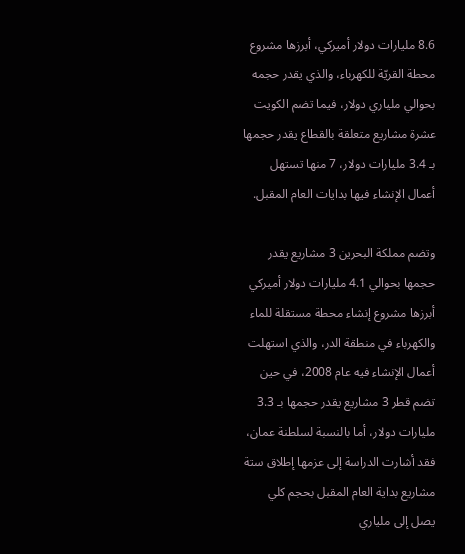8.6 مليارات دولار أميركي، أبرزها مشروع محطة القريّة للكهرباء، والذي يقدر حجمه بحوالي ملياري دولار، فيما تضم الكويت عشرة مشاريع متعلقة بالقطاع يقدر حجمها بـ 3.4 مليارات دولار، 7 منها تستهل أعمال الإنشاء فيها بدايات العام المقبل.

وتضم مملكة البحرين 3 مشاريع يقدر حجمها بحوالي 4.1 مليارات دولار أميركي أبرزها مشروع إنشاء محطة مستقلة للماء والكهرباء في منطقة الدر، والذي استهلت أعمال الإنشاء فيه عام 2008، في حين تضم قطر 3 مشاريع يقدر حجمها بـ 3.3 مليارات دولار، أما بالنسبة لسلطنة عمان، فقد أشارت الدراسة إلى عزمها إطلاق ستة مشاريع بداية العام المقبل بحجم كلي يصل إلى ملياري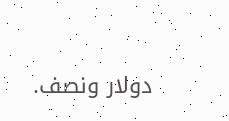دولار ونصف.